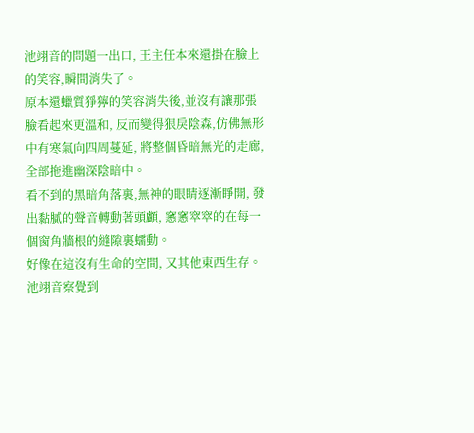池翊音的問題一出口, 王主任本來還掛在臉上的笑容,瞬間消失了。
原本還蠟質猙獰的笑容消失後,並沒有讓那張臉看起來更溫和, 反而變得狠戾陰森,仿佛無形中有寒氣向四周蔓延, 將整個昏暗無光的走廊, 全部拖進幽深陰暗中。
看不到的黑暗角落裏,無神的眼睛逐漸睜開, 發出黏膩的聲音轉動著頭顱, 窸窸窣窣的在每一個窗角牆根的縫隙裏蠕動。
好像在這沒有生命的空間, 又其他東西生存。
池翊音察覺到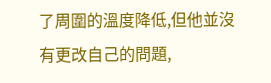了周圍的溫度降低,但他並沒有更改自己的問題,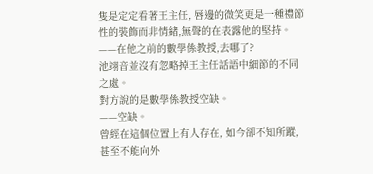隻是定定看著王主任, 唇邊的微笑更是一種禮節性的裝飾而非情緒,無聲的在表露他的堅持。
——在他之前的數學係教授,去哪了?
池翊音並沒有忽略掉王主任話語中細節的不同之處。
對方說的是數學係教授空缺。
——空缺。
曾經在這個位置上有人存在, 如今卻不知所蹤,甚至不能向外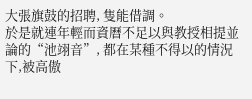大張旗鼓的招聘, 隻能借調。
於是就連年輕而資曆不足以與教授相提並論的“池翊音”, 都在某種不得以的情況下,被高傲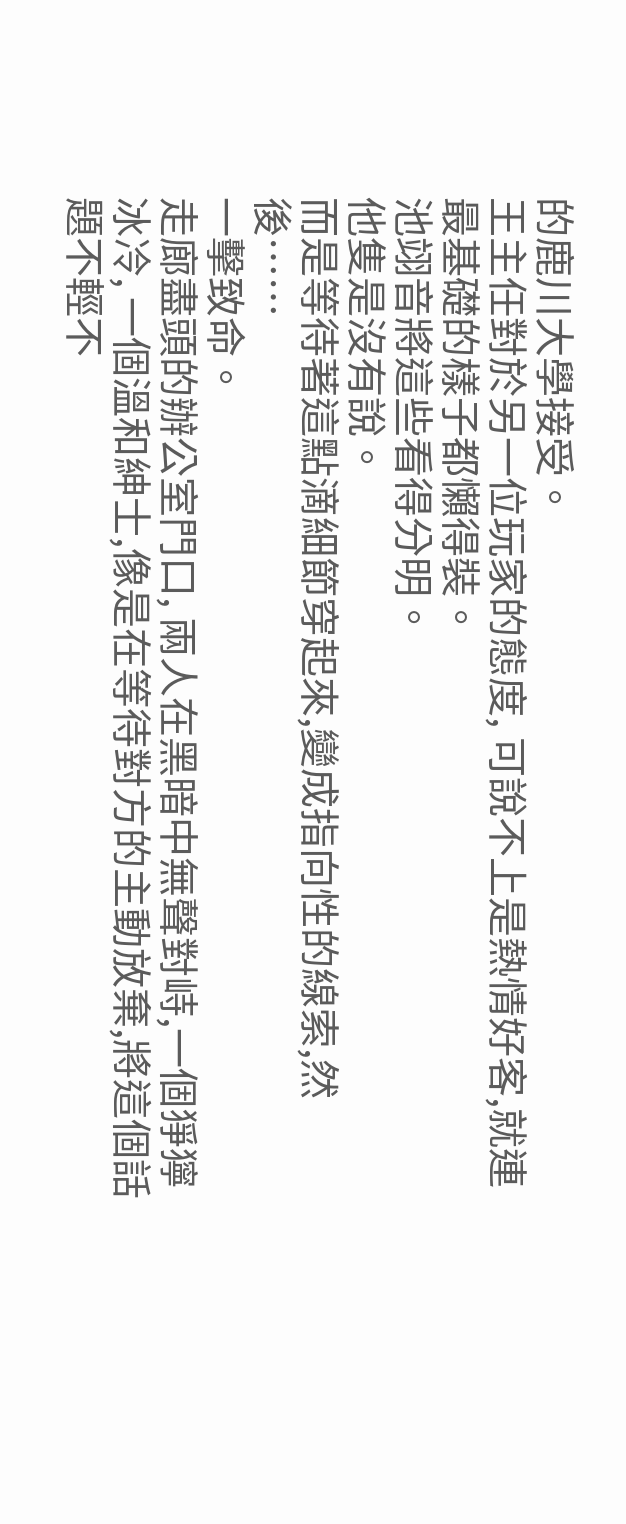的鹿川大學接受。
王主任對於另一位玩家的態度, 可說不上是熱情好客,就連最基礎的樣子都懶得裝。
池翊音將這些看得分明。
他隻是沒有說。
而是等待著這點滴細節穿起來,變成指向性的線索,然後……
一擊致命。
走廊盡頭的辦公室門口, 兩人在黑暗中無聲對峙,一個猙獰冰冷, 一個溫和紳士,像是在等待對方的主動放棄,將這個話題不輕不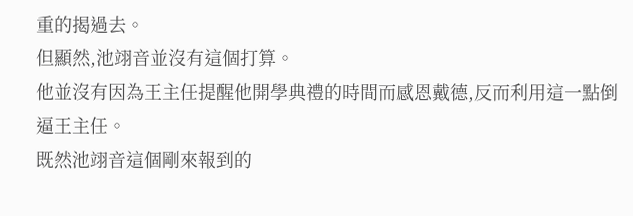重的揭過去。
但顯然,池翊音並沒有這個打算。
他並沒有因為王主任提醒他開學典禮的時間而感恩戴德,反而利用這一點倒逼王主任。
既然池翊音這個剛來報到的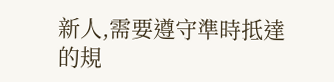新人,需要遵守準時抵達的規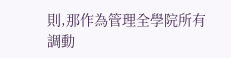則,那作為管理全學院所有調動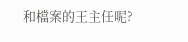和檔案的王主任呢?